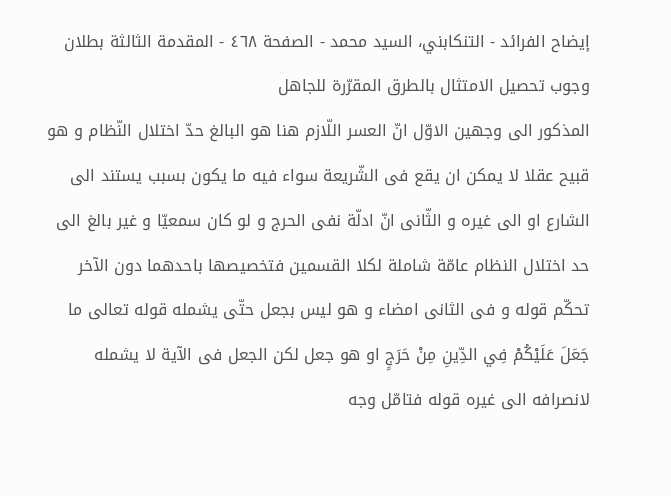إيضاح الفرائد - التنكابني، السيد محمد - الصفحة ٤٦٨ - المقدمة الثالثة بطلان وجوب تحصيل الامتثال بالطرق المقرّرة للجاهل
المذكور الى وجهين الاوّل انّ العسر اللّازم هنا هو البالغ حدّ اختلال النّظام و هو قبيح عقلا لا يمكن ان يقع فى الشّريعة سواء فيه ما يكون بسبب يستند الى الشارع او الى غيره و الثّانى انّ ادلّة نفى الحرج و لو كان سمعيّا و غير بالغ الى حد اختلال النظام عامّة شاملة لكلا القسمين فتخصيصها باحدهما دون الآخر تحكّم قوله و فى الثانى امضاء و هو ليس بجعل حتّى يشمله قوله تعالى ما جَعَلَ عَلَيْكُمْ فِي الدِّينِ مِنْ حَرَجٍ او هو جعل لكن الجعل فى الآية لا يشمله لانصرافه الى غيره قوله فتامّل وجه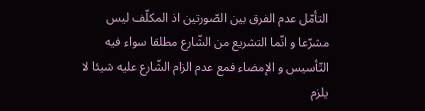التأمّل عدم الفرق بين الصّورتين اذ المكلّف ليس مشرّعا و انّما التشريع من الشّارع مطلقا سواء فيه التّأسيس و الإمضاء فمع عدم الزام الشّارع عليه شيئا لا يلزم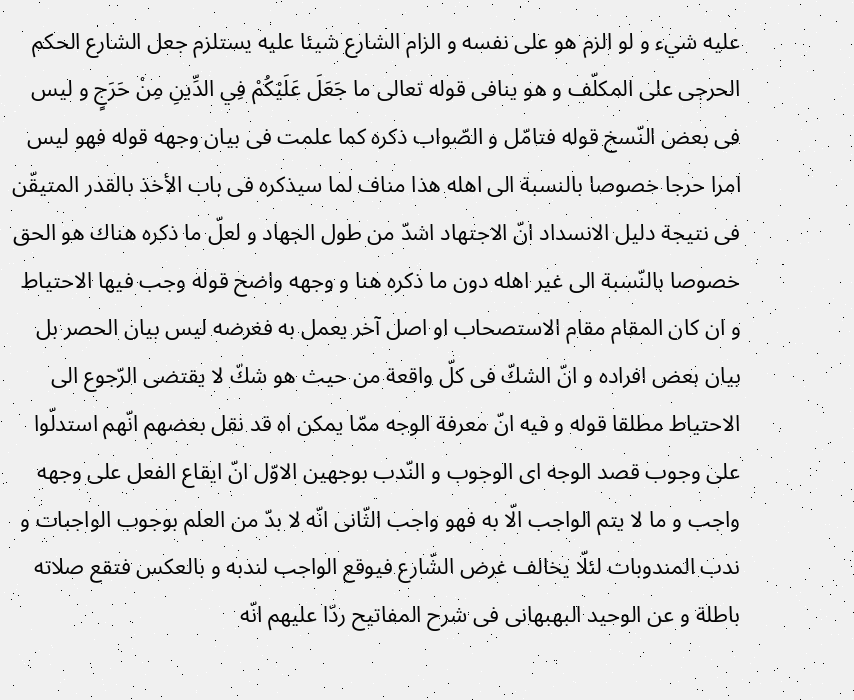عليه شيء و لو الزم هو على نفسه و الزام الشارع شيئا عليه يستلزم جعل الشارع الحكم الحرجى على المكلّف و هو ينافى قوله تعالى ما جَعَلَ عَلَيْكُمْ فِي الدِّينِ مِنْ حَرَجٍ و ليس فى بعض النّسخ قوله فتامّل و الصّواب ذكره كما علمت فى بيان وجهه قوله فهو ليس امرا حرجا خصوصا بالنسبة الى اهله هذا مناف لما سيذكره فى باب الأخذ بالقدر المتيقّن فى نتيجة دليل الانسداد انّ الاجتهاد اشدّ من طول الجهاد و لعلّ ما ذكره هناك هو الحق خصوصا بالنّسبة الى غير اهله دون ما ذكره هنا و وجهه واضح قوله وجب فيها الاحتياط و ان كان المقام مقام الاستصحاب او اصل آخر يعمل به فغرضه ليس بيان الحصر بل بيان بعض افراده و انّ الشكّ فى كلّ واقعة من حيث هو شكّ لا يقتضى الرّجوع الى الاحتياط مطلقا قوله و فيه انّ معرفة الوجه ممّا يمكن اه قد نقل بعضهم انّهم استدلّوا على وجوب قصد الوجه اى الوجوب و النّدب بوجهين الاوّل انّ ايقاع الفعل على وجهه واجب و ما لا يتم الواجب الّا به فهو واجب الثّانى انّه لا بدّ من العلم بوجوب الواجبات و ندب المندوبات لئلّا يخالف غرض الشّارع فيوقع الواجب لندبه و بالعكس فتقع صلاته باطلة و عن الوحيد البهبهانى فى شرح المفاتيح ردّا عليهم انّه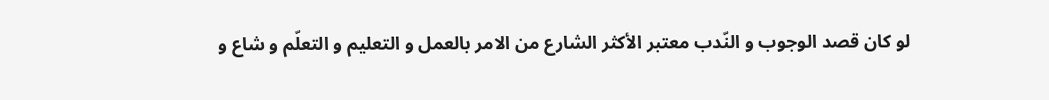لو كان قصد الوجوب و النّدب معتبر الأكثر الشارع من الامر بالعمل و التعليم و التعلّم و شاع و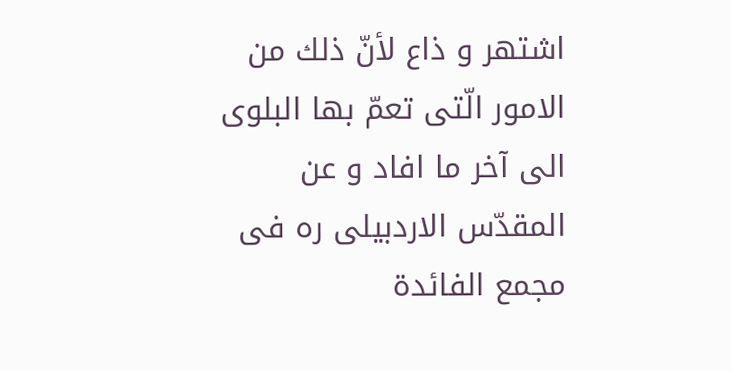اشتهر و ذاع لأنّ ذلك من الامور الّتى تعمّ بها البلوى الى آخر ما افاد و عن المقدّس الاردبيلى ره فى مجمع الفائدة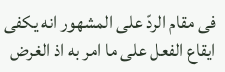فى مقام الردّ على المشهور انه يكفى ايقاع الفعل على ما امر به اذ الغرض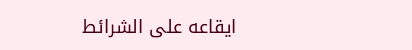ايقاعه على الشرائط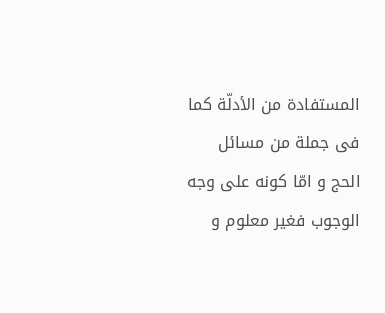المستفادة من الأدلّة كما فى جملة من مسائل الحج و امّا كونه على وجه الوجوب فغير معلوم و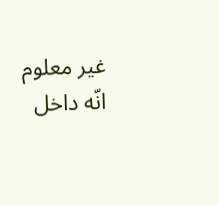غير معلوم انّه داخل